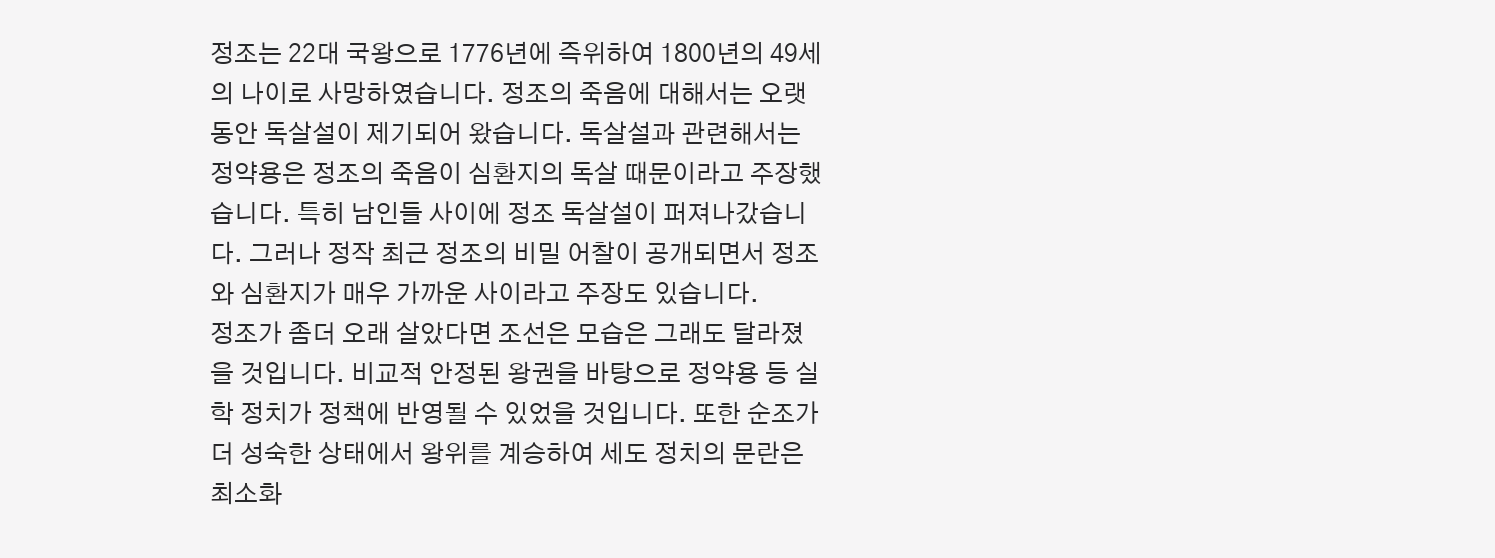정조는 22대 국왕으로 1776년에 즉위하여 1800년의 49세의 나이로 사망하였습니다. 정조의 죽음에 대해서는 오랫동안 독살설이 제기되어 왔습니다. 독살설과 관련해서는 정약용은 정조의 죽음이 심환지의 독살 때문이라고 주장했습니다. 특히 남인들 사이에 정조 독살설이 퍼져나갔습니다. 그러나 정작 최근 정조의 비밀 어찰이 공개되면서 정조와 심환지가 매우 가까운 사이라고 주장도 있습니다.
정조가 좀더 오래 살았다면 조선은 모습은 그래도 달라졌을 것입니다. 비교적 안정된 왕권을 바탕으로 정약용 등 실학 정치가 정책에 반영될 수 있었을 것입니다. 또한 순조가 더 성숙한 상태에서 왕위를 계승하여 세도 정치의 문란은 최소화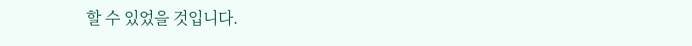할 수 있었을 것입니다.